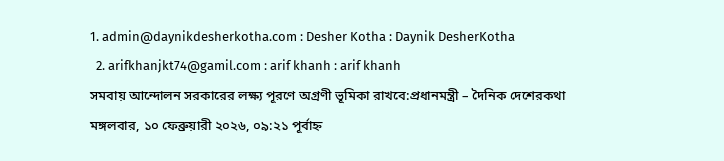1. admin@daynikdesherkotha.com : Desher Kotha : Daynik DesherKotha
  2. arifkhanjkt74@gamil.com : arif khanh : arif khanh
সমবায় আন্দোলন সরকারের লক্ষ্য পূরণে অগ্রণী ভূমিকা রাখবে:প্রধানমন্ত্রী – দৈনিক দেশেরকথা
মঙ্গলবার, ১০ ফেব্রুয়ারী ২০২৬, ০৯:২১ পূর্বাহ্ন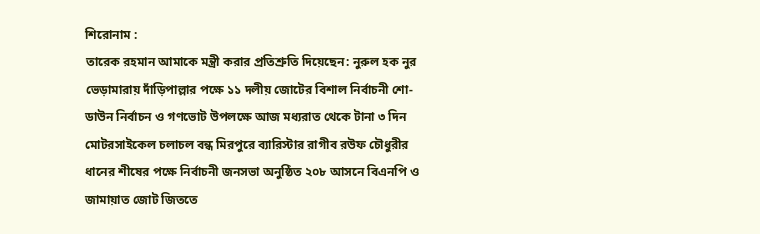শিরোনাম :
তারেক রহমান আমাকে মন্ত্রী করার প্রতিশ্রুতি দিয়েছেন: নুরুল হক নুর ভেড়ামারায় দাঁড়িপাল্লার পক্ষে ১১ দলীয় জোটের বিশাল নির্বাচনী শো-ডাউন নির্বাচন ও গণভোট উপলক্ষে আজ মধ্যরাত থেকে টানা ৩ দিন মোটরসাইকেল চলাচল বন্ধ মিরপুরে ব্যারিস্টার রাগীব রউফ চৌধুরীর ধানের শীষের পক্ষে নির্বাচনী জনসভা অনুষ্ঠিত ২০৮ আসনে বিএনপি ও জামায়াত জোট জিততে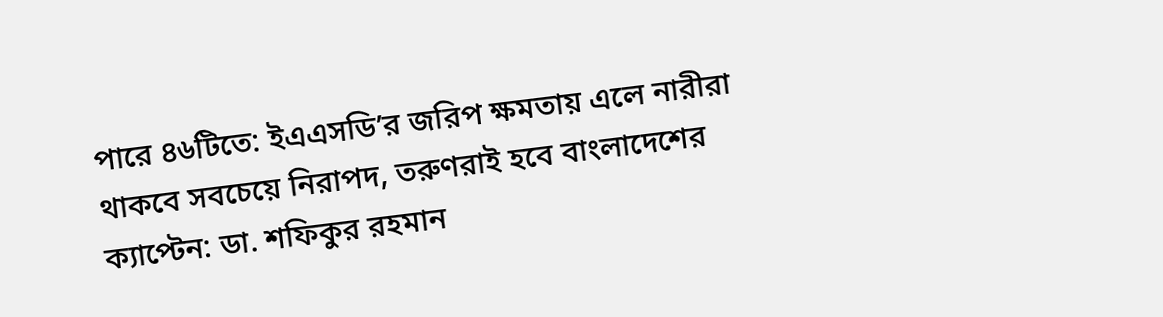পারে ৪৬টিতে: ইএএসডি’র জরিপ ক্ষমতায় এলে নারীরা থাকবে সবচেয়ে নিরাপদ, তরুণরাই হবে বাংলাদেশের ক্যাপ্টেন: ডা. শফিকুর রহমান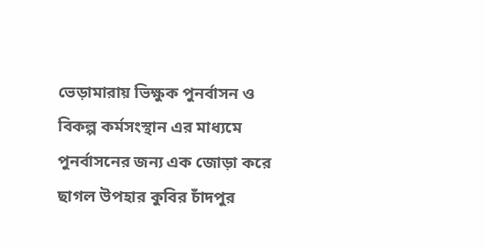ভেড়ামারায় ভিক্ষুক পুনর্বাসন ও বিকল্প কর্মসংস্থান এর মাধ্যমে পুনর্বাসনের জন্য এক জোড়া করে ছাগল উপহার কুবির চাঁদপুর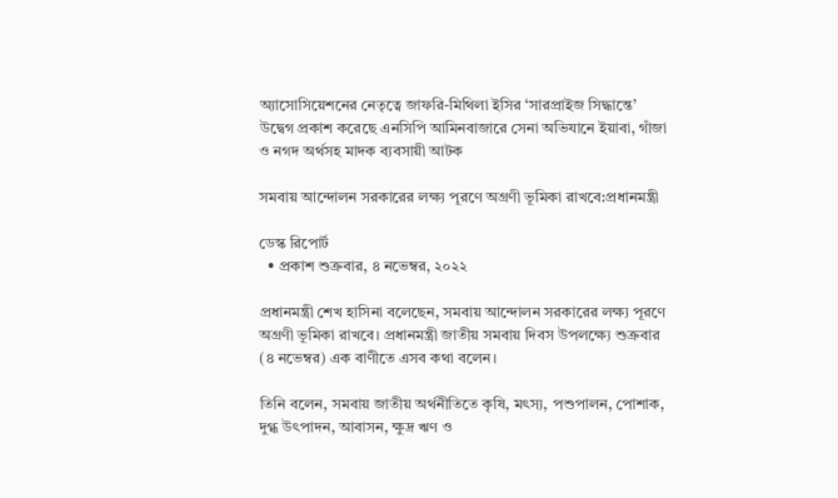অ্যাসোসিয়েশনের নেতৃত্বে জাফরি-মিথিলা ইসির ‘সারপ্রাইজ সিদ্ধান্তে’ উদ্বেগ প্রকাশ করেছে এনসিপি আমিনবাজারে সেনা অভিযানে ইয়াবা, গাঁজা ও নগদ অর্থসহ মাদক ব্যবসায়ী আটক

সমবায় আন্দোলন সরকারের লক্ষ্য পূরণে অগ্রণী ভূমিকা রাখবে:প্রধানমন্ত্রী

ডেস্ক রিপোর্ট
  • প্রকাশ শুক্রবার, ৪ নভেম্বর, ২০২২

প্রধানমন্ত্রী শেখ হাসিনা বলেছেন, সমবায় আন্দোলন সরকারের লক্ষ্য পূরণে অগ্রণী ভূমিকা রাখবে। প্রধানমন্ত্রী জাতীয় সমবায় দিবস উপলক্ষ্যে শুক্রবার (৪ নভেম্বর) এক বাণীতে এসব কথা বলেন।

তিনি বলেন, সমবায় জাতীয় অর্থনীতিতে কৃষি, মৎস্য, পশুপালন, পোশাক, দুগ্ধ উৎপাদন, আবাসন, ক্ষুদ্র ঋণ ও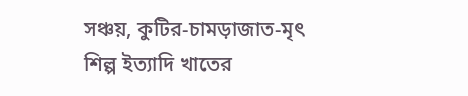সঞ্চয়, কুটির-চামড়াজাত-মৃৎ শিল্প ইত্যাদি খাতের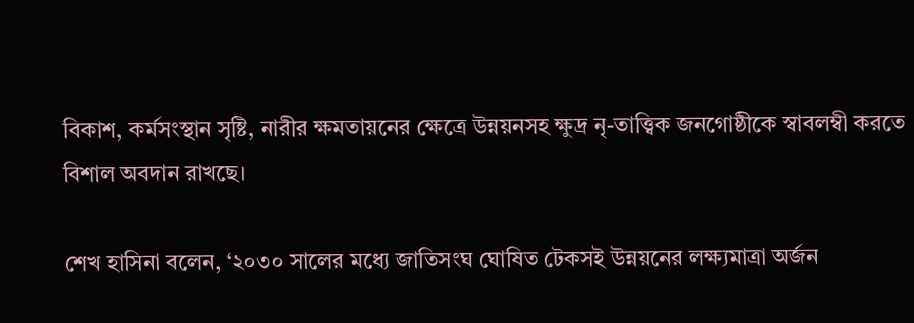বিকাশ, কর্মসংস্থান সৃষ্টি, নারীর ক্ষমতায়নের ক্ষেত্রে উন্নয়নসহ ক্ষুদ্র নৃ-তাত্ত্বিক জনগোষ্ঠীকে স্বাবলম্বী করতে বিশাল অবদান রাখছে।

শেখ হাসিনা বলেন, ‘২০৩০ সালের মধ্যে জাতিসংঘ ঘোষিত টেকসই উন্নয়নের লক্ষ্যমাত্রা অর্জন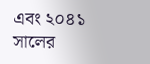এবং ২০৪১ সালের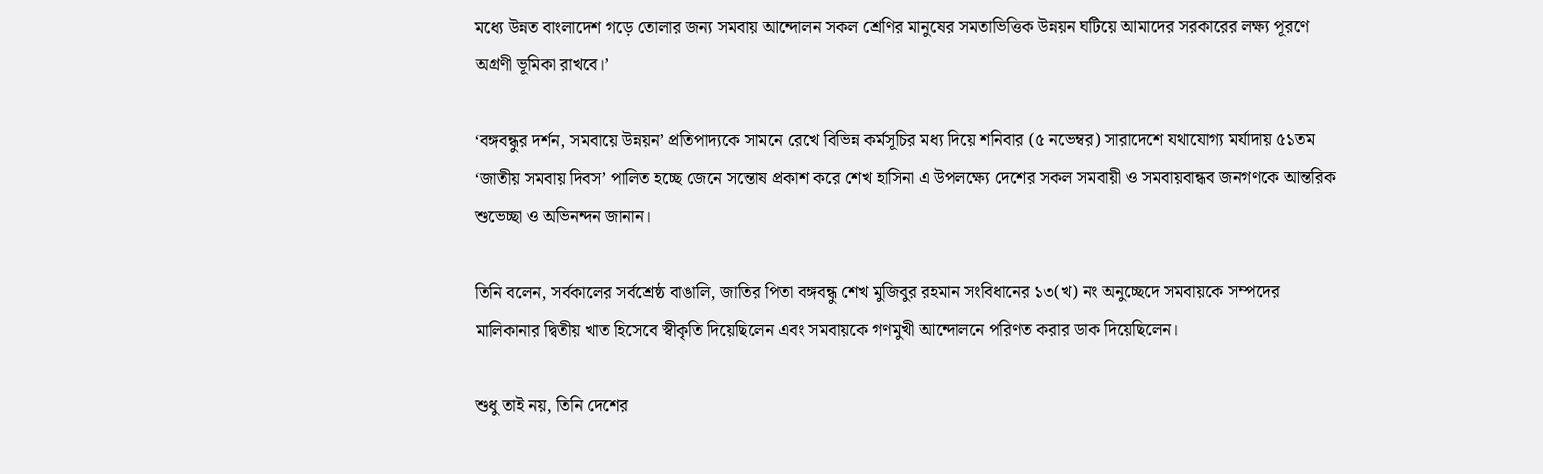মধ্যে উন্নত বাংলাদেশ গড়ে তোলার জন্য সমবায় আন্দোলন সকল শ্রেণির মানুষের সমতাভিত্তিক উন্নয়ন ঘটিয়ে আমাদের সরকারের লক্ষ্য পূরণে অগ্রণী ভূমিকা রাখবে।’

‘বঙ্গবন্ধুর দর্শন, সমবায়ে উন্নয়ন’ প্রতিপাদ্যকে সামনে রেখে বিভিন্ন কর্মসূচির মধ্য দিয়ে শনিবার (৫ নভেম্বর) সারাদেশে যথাযোগ্য মর্যাদায় ৫১তম ‘জাতীয় সমবায় দিবস’ পালিত হচ্ছে জেনে সন্তোষ প্রকাশ করে শেখ হাসিনা এ উপলক্ষ্যে দেশের সকল সমবায়ী ও সমবায়বান্ধব জনগণকে আন্তরিক শুভেচ্ছা ও অভিনন্দন জানান।

তিনি বলেন, সর্বকালের সর্বশ্রেষ্ঠ বাঙালি, জাতির পিতা বঙ্গবন্ধু শেখ মুজিবুর রহমান সংবিধানের ১৩(খ) নং অনুচ্ছেদে সমবায়কে সম্পদের মালিকানার দ্বিতীয় খাত হিসেবে স্বীকৃতি দিয়েছিলেন এবং সমবায়কে গণমুখী আন্দোলনে পরিণত করার ডাক দিয়েছিলেন।

শুধু তাই নয়, তিনি দেশের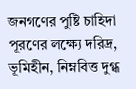জনগণের পুষ্টি চাহিদা পূরণের লক্ষ্যে দরিদ্র, ভূমিহীন, নিম্নবিত্ত দুগ্ধ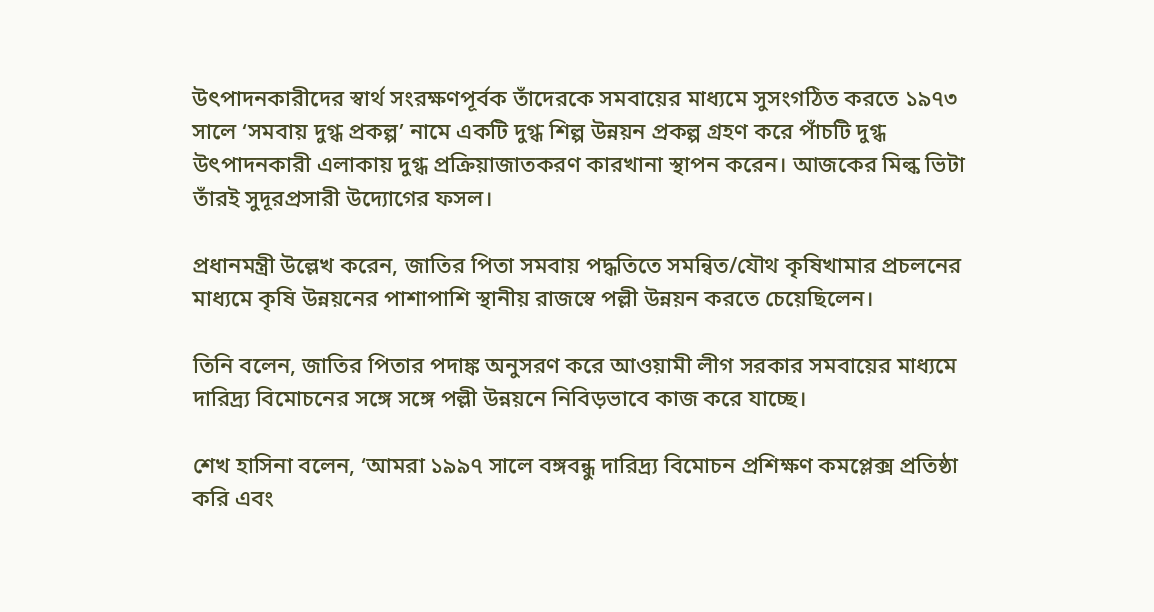উৎপাদনকারীদের স্বার্থ সংরক্ষণপূর্বক তাঁদেরকে সমবায়ের মাধ্যমে সুসংগঠিত করতে ১৯৭৩ সালে ‘সমবায় দুগ্ধ প্রকল্প’ নামে একটি দুগ্ধ শিল্প উন্নয়ন প্রকল্প গ্রহণ করে পাঁচটি দুগ্ধ উৎপাদনকারী এলাকায় দুগ্ধ প্রক্রিয়াজাতকরণ কারখানা স্থাপন করেন। আজকের মিল্ক ভিটা তাঁরই সুদূরপ্রসারী উদ্যোগের ফসল।

প্রধানমন্ত্রী উল্লেখ করেন, জাতির পিতা সমবায় পদ্ধতিতে সমন্বিত/যৌথ কৃষিখামার প্রচলনের মাধ্যমে কৃষি উন্নয়নের পাশাপাশি স্থানীয় রাজস্বে পল্লী উন্নয়ন করতে চেয়েছিলেন।

তিনি বলেন, জাতির পিতার পদাঙ্ক অনুসরণ করে আওয়ামী লীগ সরকার সমবায়ের মাধ্যমে দারিদ্র্য বিমোচনের সঙ্গে সঙ্গে পল্লী উন্নয়নে নিবিড়ভাবে কাজ করে যাচ্ছে।

শেখ হাসিনা বলেন, ‘আমরা ১৯৯৭ সালে বঙ্গবন্ধু দারিদ্র্য বিমোচন প্রশিক্ষণ কমপ্লেক্স প্রতিষ্ঠা করি এবং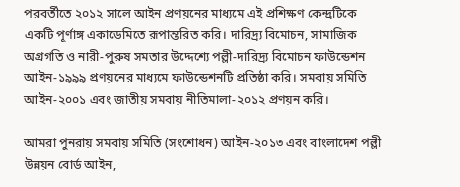পরবর্তীতে ২০১২ সালে আইন প্রণয়নের মাধ্যমে এই প্রশিক্ষণ কেন্দ্রটিকে একটি পূর্ণাঙ্গ একাডেমিতে রূপান্তরিত করি। দারিদ্র্য বিমোচন, সামাজিক অগ্রগতি ও নারী-পুরুষ সমতার উদ্দেশ্যে পল্লী-দারিদ্র্য বিমোচন ফাউন্ডেশন আইন-১৯৯৯ প্রণয়নের মাধ্যমে ফাউন্ডেশনটি প্রতিষ্ঠা করি। সমবায় সমিতি আইন-২০০১ এবং জাতীয় সমবায় নীতিমালা-২০১২ প্রণয়ন করি।

আমরা পুনরায় সমবায় সমিতি (সংশোধন) আইন-২০১৩ এবং বাংলাদেশ পল্লী উন্নয়ন বোর্ড আইন,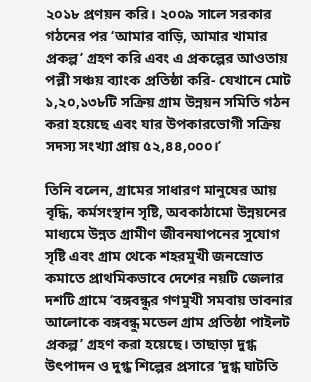২০১৮ প্রণয়ন করি। ২০০৯ সালে সরকার গঠনের পর ‘আমার বাড়ি, আমার খামার প্রকল্প’ গ্রহণ করি এবং এ প্রকল্পের আওতায় পল্লী সঞ্চয় ব্যাংক প্রতিষ্ঠা করি- যেখানে মোট ১,২০,১৩৮টি সক্রিয় গ্রাম উন্নয়ন সমিতি গঠন করা হয়েছে এবং যার উপকারভোগী সক্রিয় সদস্য সংখ্যা প্রায় ৫২,৪৪,০০০।’

তিনি বলেন, গ্রামের সাধারণ মানুষের আয় বৃদ্ধি, কর্মসংস্থান সৃষ্টি, অবকাঠামো উন্নয়নের মাধ্যমে উন্নত গ্রামীণ জীবনযাপনের সুযোগ সৃষ্টি এবং গ্রাম থেকে শহরমুখী জনস্রোত কমাতে প্রাথমিকভাবে দেশের নয়টি জেলার দশটি গ্রামে ‘বঙ্গবন্ধুর গণমুখী সমবায় ভাবনার আলোকে বঙ্গবন্ধু মডেল গ্রাম প্রতিষ্ঠা পাইলট প্রকল্প’ গ্রহণ করা হয়েছে। তাছাড়া দুগ্ধ উৎপাদন ও দুগ্ধ শিল্পের প্রসারে ‘দুগ্ধ ঘাটতি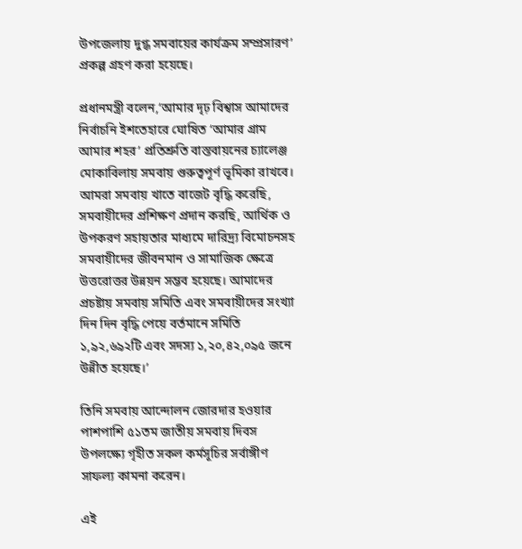উপজেলায় দুগ্ধ সমবায়ের কার্যক্রম সম্প্রসারণ’ প্রকল্প গ্রহণ করা হয়েছে।

প্রধানমন্ত্রী বলেন,‘আমার দৃঢ় বিশ্বাস আমাদের নির্বাচনি ইশতেহারে ঘোষিত ‘আমার গ্রাম আমার শহর’ প্রতিশ্রুতি বাস্তবায়নের চ্যালেঞ্জ মোকাবিলায় সমবায় গুরুত্বপূর্ণ ভূমিকা রাখবে। আমরা সমবায় খাতে বাজেট বৃদ্ধি করেছি, সমবায়ীদের প্রশিক্ষণ প্রদান করছি, আর্থিক ও উপকরণ সহায়তার মাধ্যমে দারিদ্র্য বিমোচনসহ সমবায়ীদের জীবনমান ও সামাজিক ক্ষেত্রে উত্তরোত্তর উন্নয়ন সম্ভব হয়েছে। আমাদের প্রচষ্টায় সমবায় সমিতি এবং সমবায়ীদের সংখ্যা দিন দিন বৃদ্ধি পেয়ে বর্তমানে সমিতি ১,৯২,৬৯২টি এবং সদস্য ১,২০,৪২,০৯৫ জনে উন্নীত হয়েছে।’

তিনি সমবায় আন্দোলন জোরদার হওয়ার পাশপাশি ৫১তম জাতীয় সমবায় দিবস উপলক্ষ্যে গৃহীত সকল কর্মসূচির সর্বাঙ্গীণ সাফল্য কামনা করেন।

এই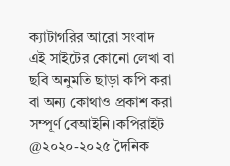ক্যাটাগরির আরো সংবাদ
এই সাইটের কোনো লেখা বা ছবি অনুমতি ছাড়া কপি করা বা অন্য কোথাও প্রকাশ করা সম্পূর্ণ বেআইনি।কপিরাইট @২০২০-২০২৫ দৈনিক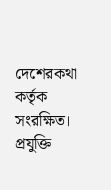দেশেরকথা কর্তৃক সংরক্ষিত।
প্রযুক্তি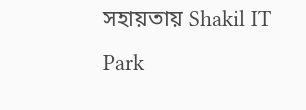সহায়তায় Shakil IT Park